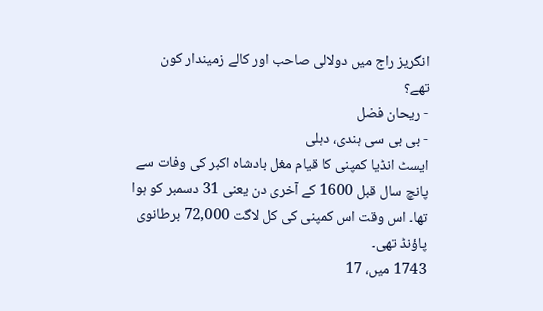انگریز راج میں دولالی صاحب اور کالے زمیندار کون تھے؟
- ریحان فضل
- بی بی سی ہندی، دہلی
ایسٹ انڈیا کمپنی کا قیام مغل بادشاہ اکبر کی وفات سے پانچ سال قبل 1600 کے آخری دن یعنی 31 دسمبر کو ہوا تھا۔ اس وقت اس کمپنی کی کل لاگت 72,000 برطانوی پاؤنڈ تھی۔
1743 میں، 17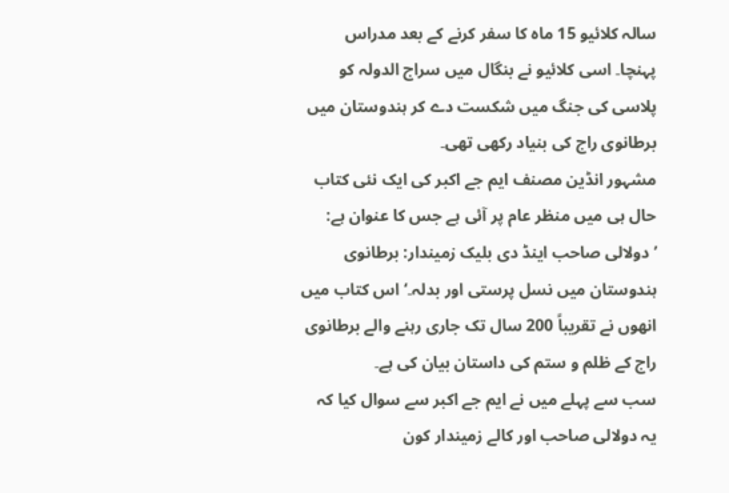سالہ کلائیو 15 ماہ کا سفر کرنے کے بعد مدراس پہنچا۔ اسی کلائیو نے بنگال میں سراج الدولہ کو پلاسی کی جنگ میں شکست دے کر ہندوستان میں برطانوی راج کی بنیاد رکھی تھی۔
مشہور انڈین مصنف ایم جے اکبر کی ایک نئی کتاب حال ہی میں منظر عام پر آئی ہے جس کا عنوان ہے: ’دولالی صاحب اینڈ دی بلیک زمیندار: برطانوی ہندوستان میں نسل پرستی اور بدلہ۔‘ اس کتاب میں انھوں نے تقریباً 200 سال تک جاری رہنے والے برطانوی راج کے ظلم و ستم کی داستان بیان کی ہے۔
سب سے پہلے میں نے ایم جے اکبر سے سوال کیا کہ یہ دولالی صاحب اور کالے زمیندار کون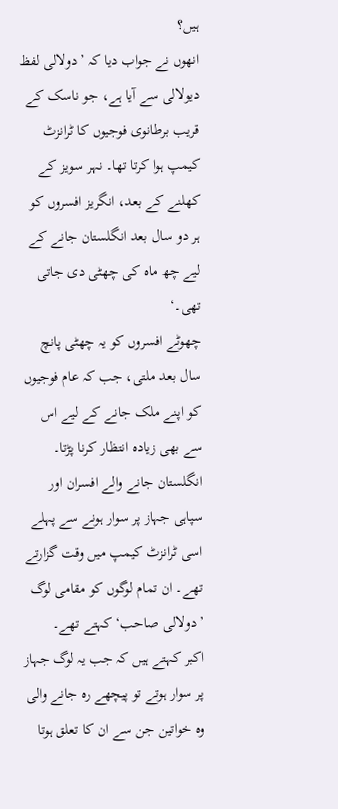ہیں؟
انھوں نے جواب دیا کہ ’دولالی لفظ دیولالی سے آیا ہے، جو ناسک کے قریب برطانوی فوجیوں کا ٹرانزٹ کیمپ ہوا کرتا تھا۔ نہر سویز کے کھلنے کے بعد، انگریز افسروں کو ہر دو سال بعد انگلستان جانے کے لیے چھ ماہ کی چھٹی دی جاتی تھی۔‘
چھوٹے افسروں کو یہ چھٹی پانچ سال بعد ملتی، جب کہ عام فوجیوں کو اپنے ملک جانے کے لیے اس سے بھی زیادہ انتظار کرنا پڑتا۔ انگلستان جانے والے افسران اور سپاہی جہاز پر سوار ہونے سے پہلے اسی ٹرانزٹ کیمپ میں وقت گزارتے تھے۔ ان تمام لوگوں کو مقامی لوگ ’دولالی صاحب‘ کہتے تھے۔
اکبر کہتے ہیں کہ جب یہ لوگ جہاز پر سوار ہوتے تو پیچھے رہ جانے والی وہ خواتین جن سے ان کا تعلق ہوتا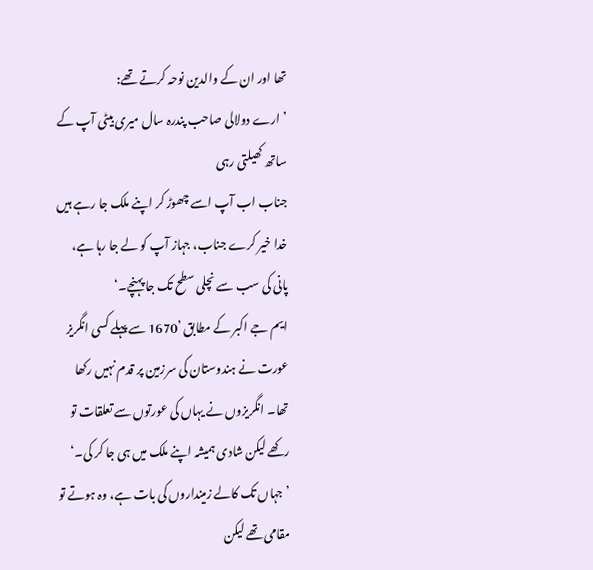تھا اور ان کے والدین نوحہ کرتے تھے:
’ارے دولالی صاحب پندرہ سال میری بیٹی آپ کے ساتھ کھیلتی رہی
جناب اب آپ اسے چھوڑ کر اپنے ملک جا رہے ہیں
خدا خیر کرے جناب، جہاز آپ کو لے جا رہا ہے،
پانی کی سب سے نچلی سطح تک جا پہنچے۔‘
ایم جے اکبر کے مطابق ’1670 سے پہلے کسی انگریز عورت نے ہندوستان کی سرزمین پر قدم نہیں رکھا تھا۔ انگریزوں نے یہاں کی عورتوں سے تعلقات تو رکھے لیکن شادی ہمیشہ اپنے ملک میں ہی جا کر کی۔‘
’جہاں تک کالے زمینداروں کی بات ہے، وہ ہوتے تو مقامی تھے لیکن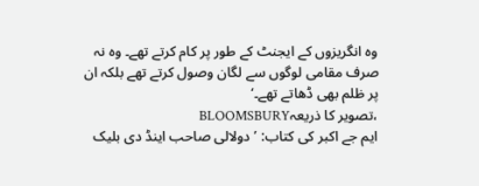وہ انگریزوں کے ایجنٹ کے طور پر کام کرتے تھے۔ وہ نہ صرف مقامی لوگوں سے لگان وصول کرتے تھے بلکہ ان پر ظلم بھی ڈھاتے تھے۔‘
،تصویر کا ذریعہBLOOMSBURY
ایم جے اکبر کی کتاب: ’دولالی صاحب اینڈ دی بلیک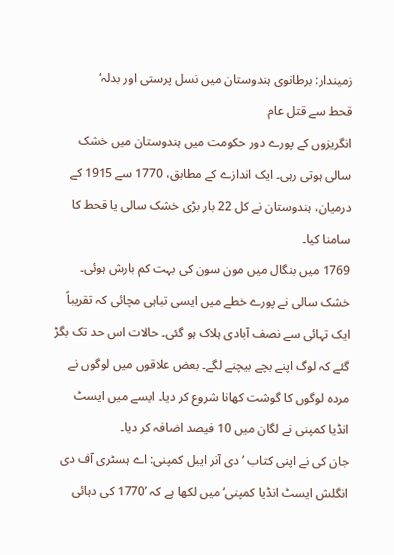زمیندار: برطانوی ہندوستان میں نسل پرستی اور بدلہ‘
قحط سے قتل عام
انگریزوں کے پورے دور حکومت میں ہندوستان میں خشک سالی ہوتی رہی۔ ایک اندازے کے مطابق، 1770 سے 1915 کے درمیان، ہندوستان نے کل 22 بار بڑی خشک سالی یا قحط کا سامنا کیا۔
1769 میں بنگال میں مون سون کی بہت کم بارش ہوئی۔ خشک سالی نے پورے خطے میں ایسی تباہی مچائی کہ تقریباً ایک تہائی سے نصف آبادی ہلاک ہو گئی۔ حالات اس حد تک بگڑ گئے کہ لوگ اپنے بچے بیچنے لگے۔ بعض علاقوں میں لوگوں نے مردہ لوگوں کا گوشت کھانا شروع کر دیا۔ ایسے میں ایسٹ انڈیا کمپنی نے لگان میں 10 فیصد اضافہ کر دیا۔
جان کی نے اپنی کتاب ’دی آنر ایبل کمپنی: اے ہسٹری آف دی انگلش ایسٹ انڈیا کمپنی‘ میں لکھا ہے کہ ’1770 کی دہائی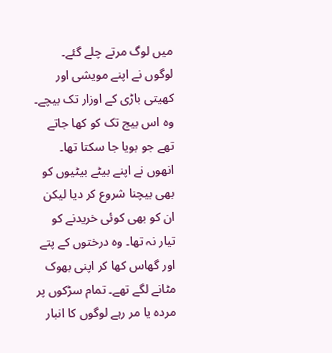میں لوگ مرتے چلے گئے۔ لوگوں نے اپنے مویشی اور کھیتی باڑی کے اوزار تک بیچے۔ وہ اس بیج تک کو کھا جاتے تھے جو بویا جا سکتا تھا۔ انھوں نے اپنے بیٹے بیٹیوں کو بھی بیچنا شروع کر دیا لیکن ان کو بھی کوئی خریدنے کو تیار نہ تھا۔ وہ درختوں کے پتے اور گھاس کھا کر اپنی بھوک مٹانے لگے تھے۔ تمام سڑکوں پر مردہ یا مر رہے لوگوں کا انبار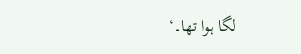لگا ہوا تھا۔‘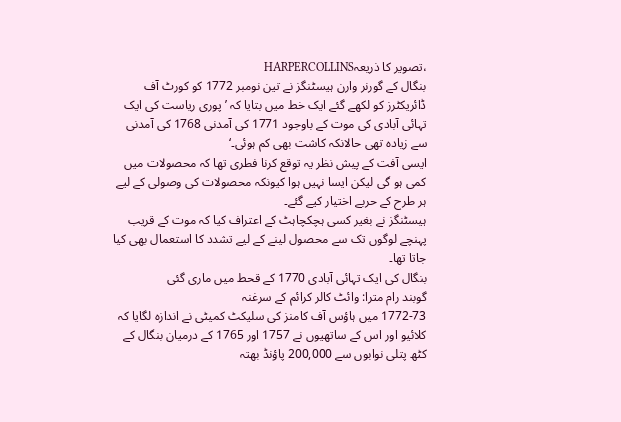،تصویر کا ذریعہHARPERCOLLINS
بنگال کے گورنر وارن ہیسٹنگز نے تین نومبر 1772 کو کورٹ آف ڈائریکٹرز کو لکھے گئے ایک خط میں بتایا کہ ’پوری ریاست کی ایک تہائی آبادی کی موت کے باوجود 1771 کی آمدنی 1768 کی آمدنی سے زیادہ تھی حالانکہ کاشت بھی کم ہوئی۔‘
ایسی آفت کے پیش نظر یہ توقع کرنا فطری تھا کہ محصولات میں کمی ہو گی لیکن ایسا نہیں ہوا کیونکہ محصولات کی وصولی کے لیے ہر طرح کے حربے اختیار کیے گئے۔
ہیسٹنگز نے بغیر کسی ہچکچاہٹ کے اعتراف کیا کہ موت کے قریب پہنچے لوگوں تک سے محصول لینے کے لیے تشدد کا استعمال بھی کیا جاتا تھا۔
بنگال کی ایک تہائی آبادی 1770 کے قحط میں ماری گئی
گوبند رام مترا: وائٹ کالر کرائم کے سرغنہ
1772-73 میں ہاؤس آف کامنز کی سلیکٹ کمیٹی نے اندازہ لگایا کہ کلائیو اور اس کے ساتھیوں نے 1757 اور 1765 کے درمیان بنگال کے کٹھ پتلی نوابوں سے 200,000 پاؤنڈ بھتہ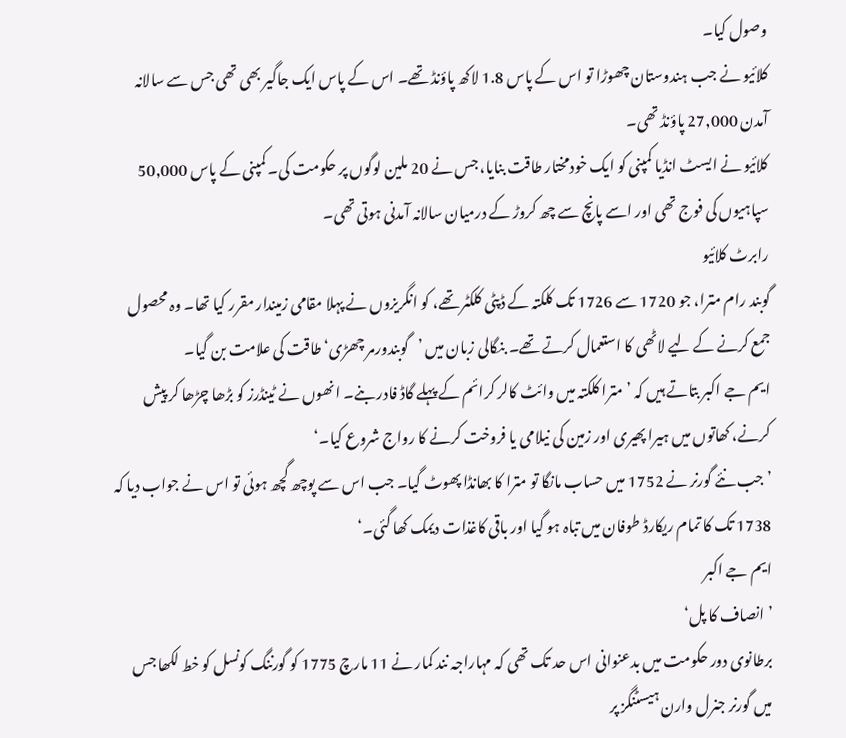وصول کیا۔
کلائیو نے جب ہندوستان چھوڑا تو اس کے پاس 1.8 لاکھ پاؤنڈ تھے۔ اس کے پاس ایک جاگیر بھی تھی جس سے سالانہ آمدن 27,000 پاؤنڈ تھی۔
کلائیو نے ایسٹ انڈیا کمپنی کو ایک خودمختار طاقت بنایا، جس نے 20 ملین لوگوں پر حکومت کی۔ کمپنی کے پاس 50,000 سپاہیوں کی فوج تھی اور اسے پانچ سے چھ کروڑ کے درمیان سالانہ آمدنی ہوتی تھی۔
رابرٹ کلائیو
گوبند رام مترا، جو 1720 سے 1726 تک کلکتہ کے ڈپٹی کلکٹر تھے، کو انگریزوں نے پہلا مقامی زمیندار مقرر کیا تھا۔ وہ محصول جمع کرنے کے لیے لاٹھی کا استعمال کرتے تھے۔ بنگالی زبان میں ’گوبندورمر چھڑی‘ طاقت کی علامت بن گیا۔
ایم جے اکبر بتاتے ہیں کہ ’مترا کلکتہ میں وائٹ کالر کرائم کے پہلے گاڈ فادر بنے۔ انھوں نے ٹینڈرز کو بڑھا چڑھا کر پیش کرنے، کھاتوں میں ہیرا پھیری اور زمین کی نیلامی یا فروخت کرنے کا رواج شروع کیا۔‘
’جب نئے گورنر نے 1752 میں حساب مانگا تو مترا کا بھانڈا پھوٹ گیا۔ جب اس سے پوچھ گچھ ہوئی تو اس نے جواب دیا کہ 1738 تک کا تمام ریکارڈ طوفان میں تباہ ہو گیا اور باقی کاغذات دیمک کھا گئی۔‘
ایم جے اکبر
’انصاف کا پل‘
برطانوی دور حکومت میں بدعنوانی اس حد تک تھی کہ مہاراجہ نند کمار نے 11 مارچ 1775 کو گورننگ کونسل کو خط لکھا جس میں گورنر جنرل وارن ہیسٹنگز پر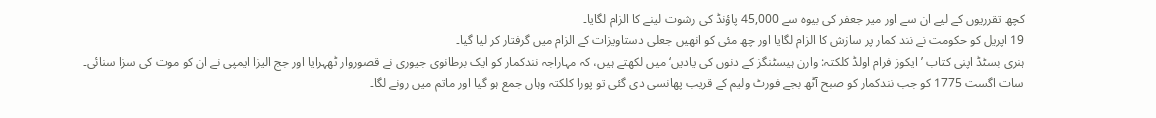کچھ تقرریوں کے لیے ان سے اور میر جعفر کی بیوہ سے 45,000 پاؤنڈ کی رشوت لینے کا الزام لگایا۔
19 اپریل کو حکومت نے نند کمار پر سازش کا الزام لگایا اور چھ مئی کو انھیں جعلی دستاویزات کے الزام میں گرفتار کر لیا گیا۔
ہنری بسٹڈ اپنی کتاب ’ایکوز فرام اولڈ کلکتہ: وارن ہیسٹنگز کے دنوں کی یادیں‘ میں لکھتے ہیں، کہ مہاراجہ نندکمار کو ایک برطانوی جیوری نے قصوروار ٹھہرایا اور جج الیزا ایمپی نے ان کو موت کی سزا سنائی۔
سات اگست 1775 کو جب نندکمار کو صبح آٹھ بجے فورٹ ولیم کے قریب پھانسی دی گئی تو پورا کلکتہ وہاں جمع ہو گیا اور ماتم میں رونے لگا۔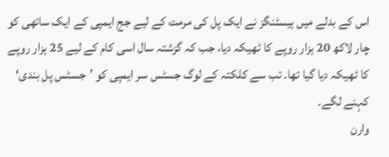اس کے بدلے میں ہیسٹنگز نے ایک پل کی مرمت کے لیے جج ایمپی کے ایک ساتھی کو چار لاکھ 20 ہزار روپے کا ٹھیکہ دیا، جب کہ گزشتہ سال اسی کام کے لیے 25 ہزار روپے کا ٹھیکہ دیا گیا تھا۔ تب سے کلکتہ کے لوگ جسٹس سر ایمپی کو ’جسٹس پل بندی‘ کہنے لگے۔
وارن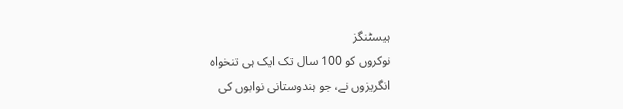ہیسٹنگز
نوکروں کو 100 سال تک ایک ہی تنخواہ
انگریزوں نے، جو ہندوستانی نوابوں کی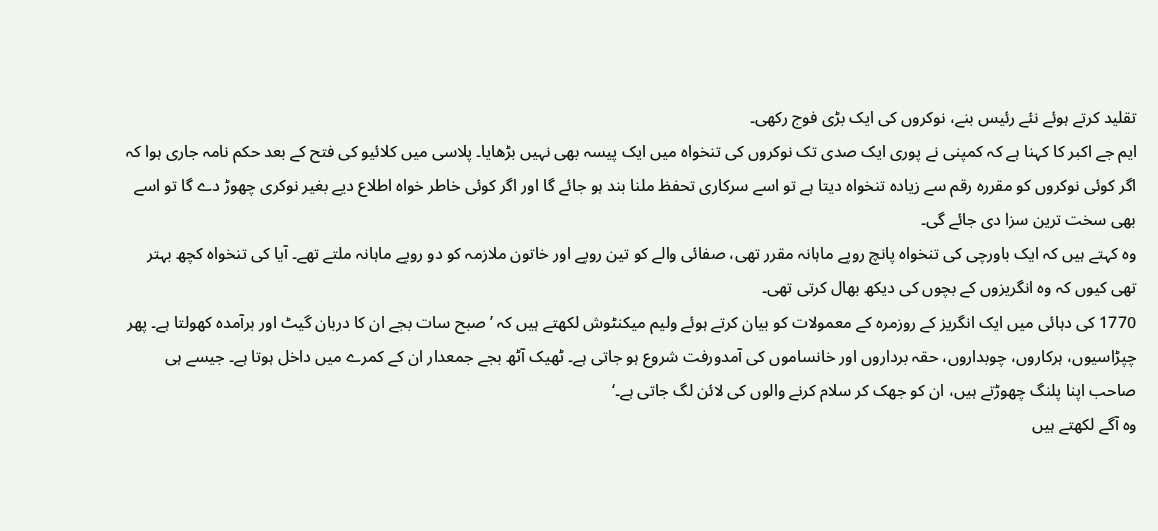تقلید کرتے ہوئے نئے رئیس بنے، نوکروں کی ایک بڑی فوج رکھی۔
ایم جے اکبر کا کہنا ہے کہ کمپنی نے پوری ایک صدی تک نوکروں کی تنخواہ میں ایک پیسہ بھی نہیں بڑھایا۔ پلاسی میں کلائیو کی فتح کے بعد حکم نامہ جاری ہوا کہ اگر کوئی نوکروں کو مقررہ رقم سے زیادہ تنخواہ دیتا ہے تو اسے سرکاری تحفظ ملنا بند ہو جائے گا اور اگر کوئی خاطر خواہ اطلاع دیے بغیر نوکری چھوڑ دے گا تو اسے بھی سخت ترین سزا دی جائے گی۔
وہ کہتے ہیں کہ ایک باورچی کی تنخواہ پانچ روپے ماہانہ مقرر تھی، صفائی والے کو تین روپے اور خاتون ملازمہ کو دو روپے ماہانہ ملتے تھے۔ آیا کی تنخواہ کچھ بہتر تھی کیوں کہ وہ انگریزوں کے بچوں کی دیکھ بھال کرتی تھی۔
1770 کی دہائی میں ایک انگریز کے روزمرہ کے معمولات کو بیان کرتے ہوئے ولیم میکنٹوش لکھتے ہیں کہ ’صبح سات بجے ان کا دربان گیٹ اور برآمدہ کھولتا ہے۔ پھر چپڑاسیوں، ہرکاروں، چوبداروں، حقہ برداروں اور خانساموں کی آمدورفت شروع ہو جاتی ہے۔ ٹھیک آٹھ بجے جمعدار ان کے کمرے میں داخل ہوتا ہے۔ جیسے ہی صاحب اپنا پلنگ چھوڑتے ہیں، ان کو جھک کر سلام کرنے والوں کی لائن لگ جاتی ہے۔‘
وہ آگے لکھتے ہیں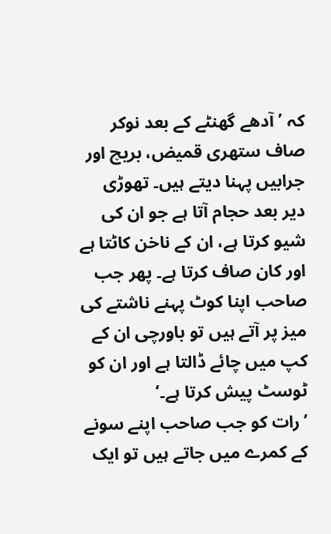کہ ’آدھے گھنٹے کے بعد نوکر صاف ستھری قمیض، بریچ اور جرابیں پہنا دیتے ہیں۔ تھوڑی دیر بعد حجام آتا ہے جو ان کی شیو کرتا ہے، ان کے ناخن کاٹتا ہے اور کان صاف کرتا ہے۔ پھر جب صاحب اپنا کوٹ پہنے ناشتے کی میز پر آتے ہیں تو باورچی ان کے کپ میں چائے ڈالتا ہے اور ان کو ٹوسٹ پیش کرتا ہے۔‘
’رات کو جب صاحب اپنے سونے کے کمرے میں جاتے ہیں تو ایک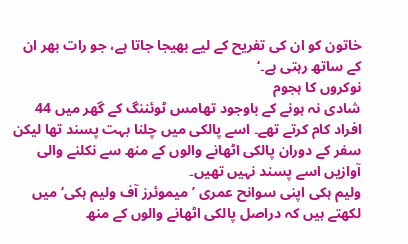خاتون کو ان کی تفریح کے لیے بھیجا جاتا ہے، جو رات بھر ان کے ساتھ رہتی ہے۔‘
نوکروں کا ہجوم
شادی نہ ہونے کے باوجود تھامس ٹوئننگ کے گھر میں 44 افراد کام کرتے تھے۔ اسے پالکی میں چلنا بہت پسند تھا لیکن سفر کے دوران پالکی اٹھانے والوں کے منھ سے نکلنے والی آوازیں اسے پسند نہیں تھیں۔
ولیم ہکی اپنی سوانح عمری ’میموئرز آف ولیم ہکی‘ میں لکھتے ہیں کہ دراصل پالکی اٹھانے والوں کے منھ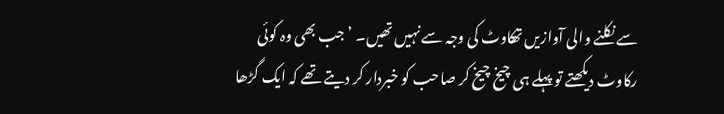سے نکلنے والی آوازیں تھکاوٹ کی وجہ سے نہیں تھیں۔ ’جب بھی وہ کوئی رکاوٹ دیکھتے تو پہلے ہی چیخ چیخ کر صاحب کو خبردار کر دیتے تھے کہ ایک گڑھا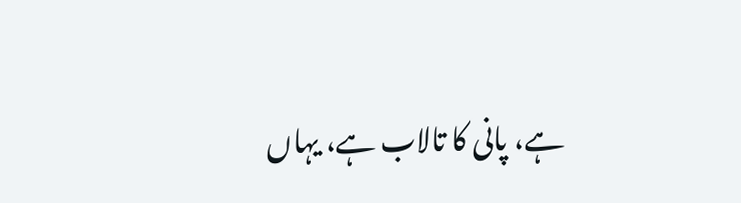ہے، پانی کا تالاب ہے، یہاں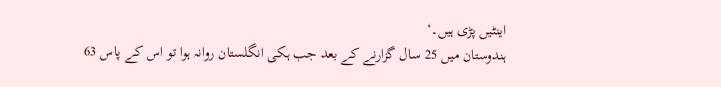اینٹیں پڑی ہیں۔‘
ہندوستان میں 25 سال گزارنے کے بعد جب ہکی انگلستان روانہ ہوا تو اس کے پاس 63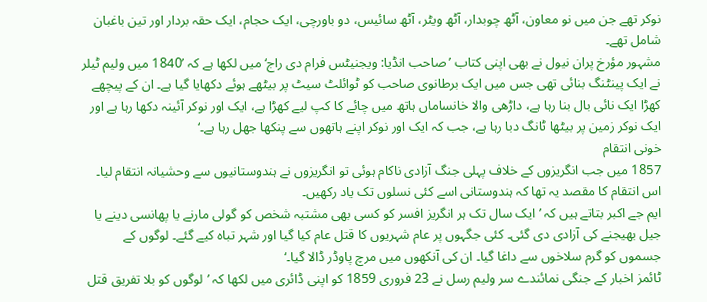نوکر تھے جن میں نو معاون، آٹھ چوبدار، آٹھ ویٹر، آٹھ سائیس، دو باورچی، ایک حجام، ایک حقہ بردار اور تین باغبان شامل تھے۔
مشہور مؤرخ پران نیول نے بھی اپنی کتاب ’صاحب انڈیا: ویجنیٹس فرام دی راج‘ میں لکھا ہے کہ ’1840 میں ولیم ٹیلر نے ایک پینٹنگ بنائی تھی جس میں ایک برطانوی صاحب کو ٹوائلٹ سیٹ پر بیٹھے ہوئے دکھایا گیا ہے۔ ان کے پیچھے کھڑا ایک نائی بال بنا رہا ہے، داڑھی والا خانساماں ہاتھ میں چائے کا کپ لیے کھڑا ہے، ایک اور نوکر آئینہ دکھا رہا ہے اور ایک نوکر زمین پر بیٹھا ٹانگ دبا رہا ہے، جب کہ ایک اور نوکر اپنے ہاتھوں سے پنکھا جھل رہا ہے۔‘
خونی انتقام
1857 میں جب انگریزوں کے خلاف پہلی جنگ آزادی ناکام ہوئی تو انگریزوں نے ہندوستانیوں سے وحشیانہ انتقام لیا۔ اس انتقام کا مقصد یہ تھا کہ ہندوستانی اسے کئی نسلوں تک یاد رکھیں۔
ایم جے اکبر بتاتے ہیں کہ ’ایک سال تک ہر انگریز افسر کو کسی بھی مشتبہ شخص کو گولی مارنے یا پھانسی دینے یا جیل بھیجنے کی آزادی دی گئی۔ کئی جگہوں پر عام شہریوں کا قتل عام کیا گیا اور شہر تباہ کیے گئے۔ لوگوں کے جسموں کو گرم سلاخوں سے داغا گیا۔ ان کی آنکھوں میں مرچ پاوڈر ڈالا گیا۔‘
ٹائمز اخبار کے جنگی نمائندے سر ولیم رسل نے 23 فروری 1859 کو اپنی ڈائری میں لکھا کہ ’لوگوں کو بلا تفریق قتل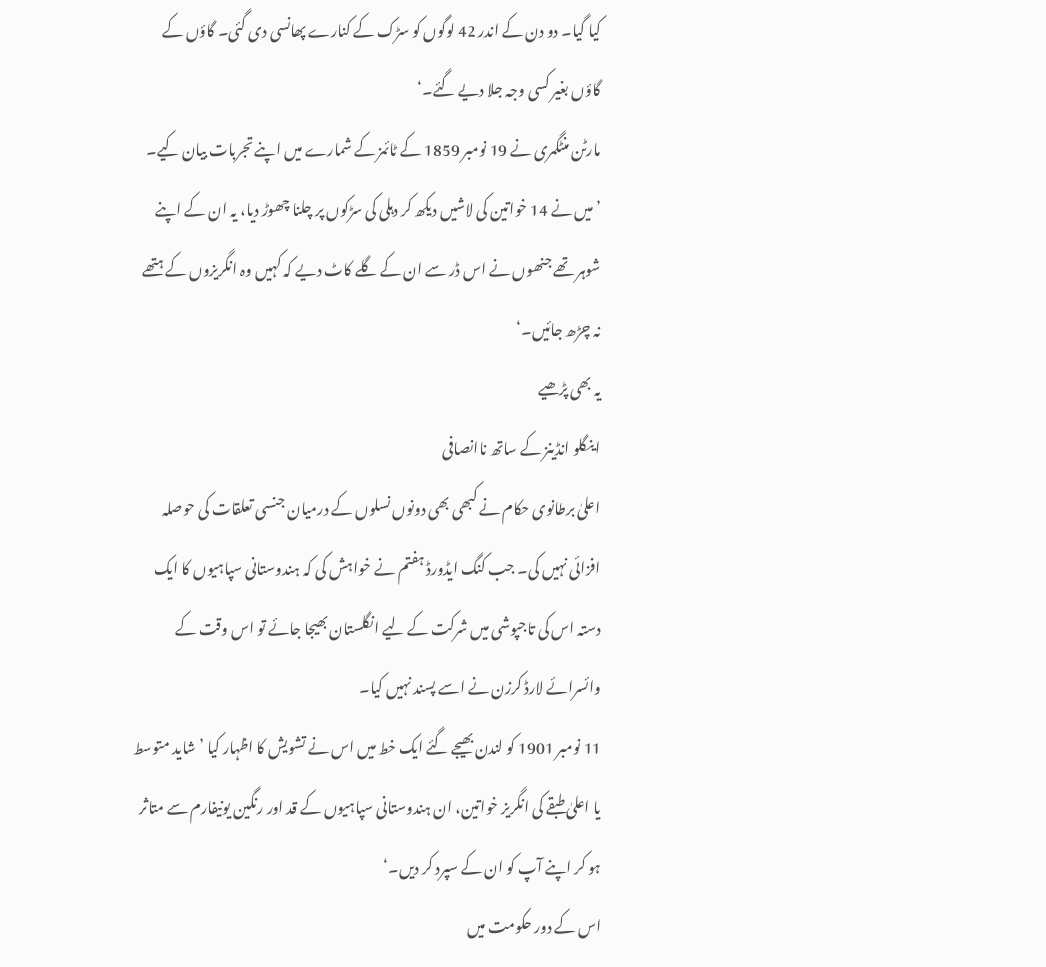کیا گیا۔ دو دن کے اندر 42 لوگوں کو سڑک کے کنارے پھانسی دی گئی۔ گاؤں کے گاؤں بغیر کسی وجہ جلا دیے گئے۔‘
مارٹن منٹگمری نے 19 نومبر 1859 کے ٹائمز کے شمارے میں اپنے تجربات بیان کیے۔ ’میں نے 14 خواتین کی لاشیں دیکھ کر دہلی کی سڑکوں پر چلنا چھوڑ دیا، یہ ان کے اپنے شوہر تھے جنھوں نے اس ڈر سے ان کے گلے کاٹ دیے کہ کہیں وہ انگریزوں کے ہتھے نہ چڑھ جائیں۔‘
یہ بھی پڑھیے
اینگلو انڈینز کے ساتھ ناانصافی
اعلیٰ برطانوی حکام نے کبھی بھی دونوں نسلوں کے درمیان جنسی تعلقات کی حوصلہ افزائی نہیں کی۔ جب کنگ ایڈورڈ ہفتم نے خواہش کی کہ ہندوستانی سپاہیوں کا ایک دستہ اس کی تاجپوشی میں شرکت کے لیے انگلستان بھیجا جائے تو اس وقت کے وائسرائے لارڈ کرزن نے اسے پسند نہیں کیا۔
11 نومبر 1901 کو لندن بھیجے گئے ایک خط میں اس نے تشویش کا اظہار کیا ’شاید متوسط یا اعلیٰ طبقے کی انگریز خواتین، ان ہندوستانی سپاہیوں کے قد اور رنگین یونیفارم سے متاثر ہو کر اپنے آپ کو ان کے سپرد کر دیں۔‘
اس کے دور حکومت میں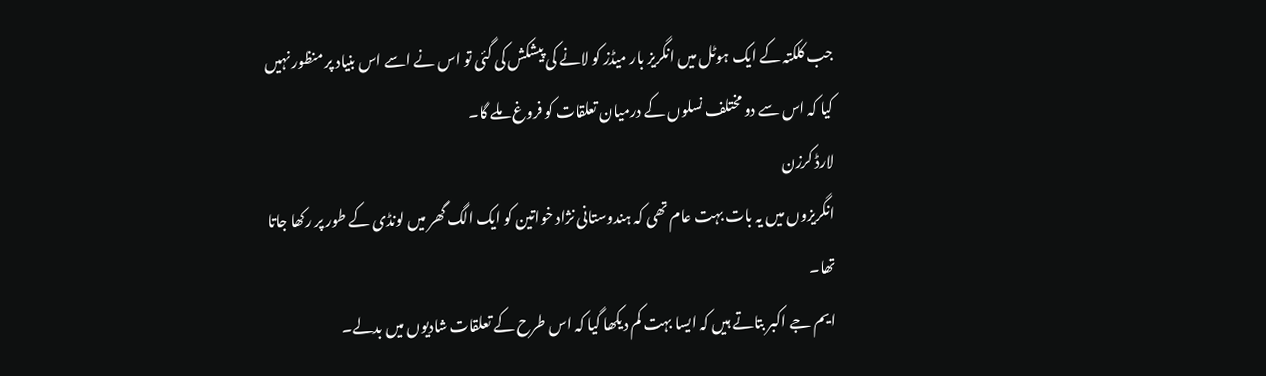جب کلکتہ کے ایک ہوٹل میں انگریز بار میڈز کو لانے کی پیشکش کی گئی تو اس نے اسے اس بنیاد پر منظور نہیں کیا کہ اس سے دو مختلف نسلوں کے درمیان تعلقات کو فروغ ملے گا۔
لارڈ کرزن
انگریزوں میں یہ بات بہت عام تھی کہ ہندوستانی نژاد خواتین کو ایک الگ گھر میں لونڈی کے طور پر رکھا جاتا تھا۔
ایم جے اکبر بتاتے ہیں کہ ایسا بہت کم دیکھا گیا کہ اس طرح کے تعلقات شادیوں میں بدلے۔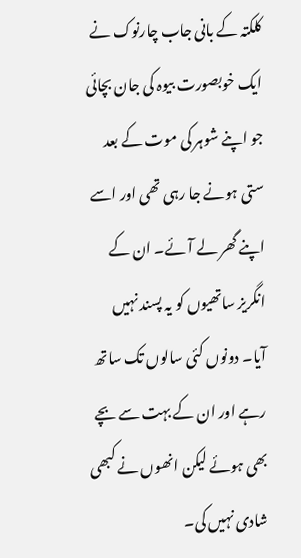کلکتہ کے بانی جاب چارنوک نے ایک خوبصورت بیوہ کی جان بچائی جو اپنے شوہر کی موت کے بعد ستی ہونے جا رہی تھی اور اسے اپنے گھر لے آئے۔ ان کے انگریز ساتھیوں کو یہ پسند نہیں آیا۔ دونوں کئی سالوں تک ساتھ رہے اور ان کے بہت سے بچے بھی ہوئے لیکن انھوں نے کبھی شادی نہیں کی۔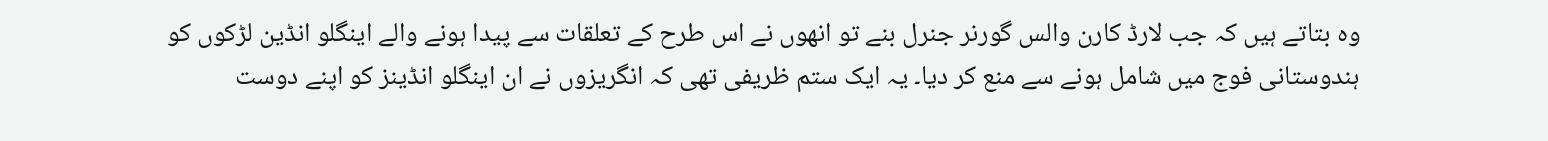وہ بتاتے ہیں کہ جب لارڈ کارن والس گورنر جنرل بنے تو انھوں نے اس طرح کے تعلقات سے پیدا ہونے والے اینگلو انڈین لڑکوں کو ہندوستانی فوج میں شامل ہونے سے منع کر دیا۔ یہ ایک ستم ظریفی تھی کہ انگریزوں نے ان اینگلو انڈینز کو اپنے دوست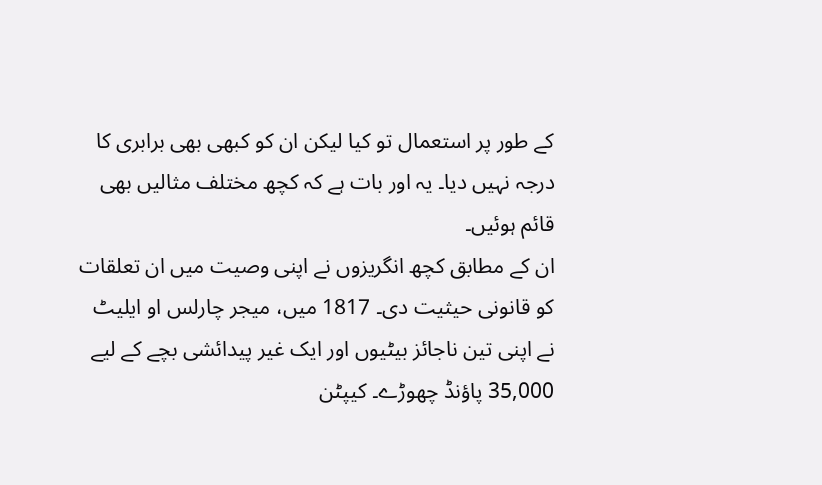کے طور پر استعمال تو کیا لیکن ان کو کبھی بھی برابری کا درجہ نہیں دیا۔ یہ اور بات ہے کہ کچھ مختلف مثالیں بھی قائم ہوئیں۔
ان کے مطابق کچھ انگریزوں نے اپنی وصیت میں ان تعلقات کو قانونی حیثیت دی۔ 1817 میں، میجر چارلس او ایلیٹ نے اپنی تین ناجائز بیٹیوں اور ایک غیر پیدائشی بچے کے لیے 35,000 پاؤنڈ چھوڑے۔ کیپٹن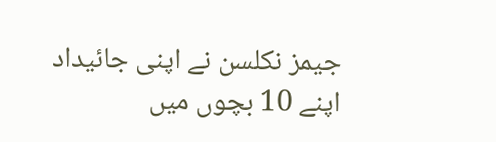جیمز نکلسن نے اپنی جائیداد اپنے 10 بچوں میں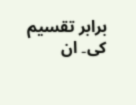برابر تقسیم کی۔ ان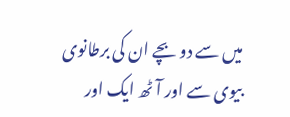میں سے دو بچے ان کی برطانوی بیوی سے اور آٹھ ایک اور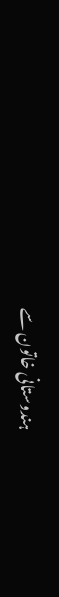ہندوستانی خاتون سے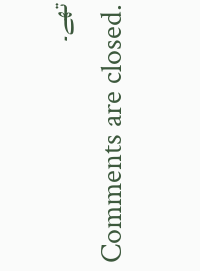تھے۔
Comments are closed.